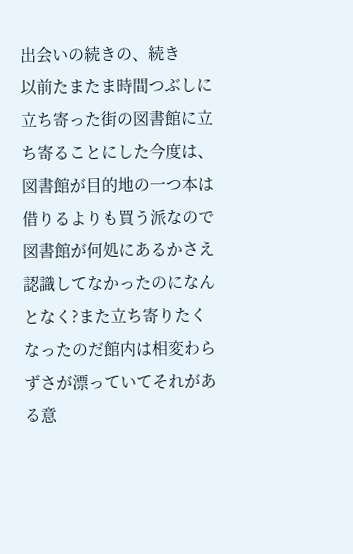出会いの続きの、続き
以前たまたま時間つぶしに立ち寄った街の図書館に立ち寄ることにした今度は、図書館が目的地の一つ本は借りるよりも買う派なので図書館が何処にあるかさえ認識してなかったのになんとなく?また立ち寄りたくなったのだ館内は相変わらずさが漂っていてそれがある意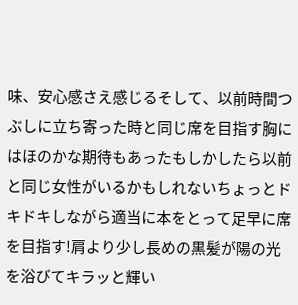味、安心感さえ感じるそして、以前時間つぶしに立ち寄った時と同じ席を目指す胸にはほのかな期待もあったもしかしたら以前と同じ女性がいるかもしれないちょっとドキドキしながら適当に本をとって足早に席を目指す!肩より少し長めの黒髪が陽の光を浴びてキラッと輝い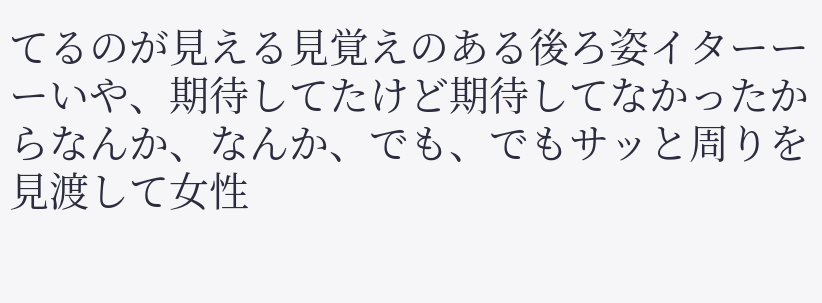てるのが見える見覚えのある後ろ姿イターーーいや、期待してたけど期待してなかったからなんか、なんか、でも、でもサッと周りを見渡して女性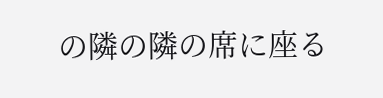の隣の隣の席に座る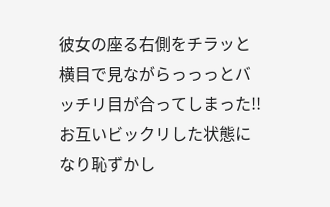彼女の座る右側をチラッと横目で見ながらっっっとバッチリ目が合ってしまった!!お互いビックリした状態になり恥ずかし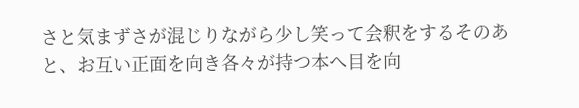さと気まずさが混じりながら少し笑って会釈をするそのあと、お互い正面を向き各々が持つ本へ目を向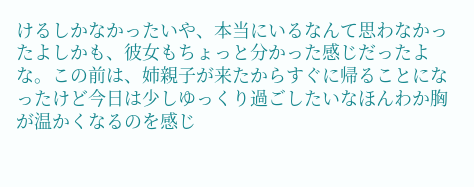けるしかなかったいや、本当にいるなんて思わなかったよしかも、彼女もちょっと分かった感じだったよな。この前は、姉親子が来たからすぐに帰ることになったけど今日は少しゆっくり過ごしたいなほんわか胸が温かくなるのを感じ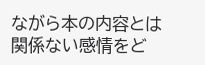ながら本の内容とは関係ない感情をど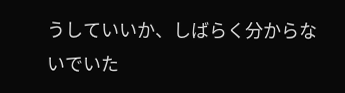うしていいか、しばらく分からないでいた